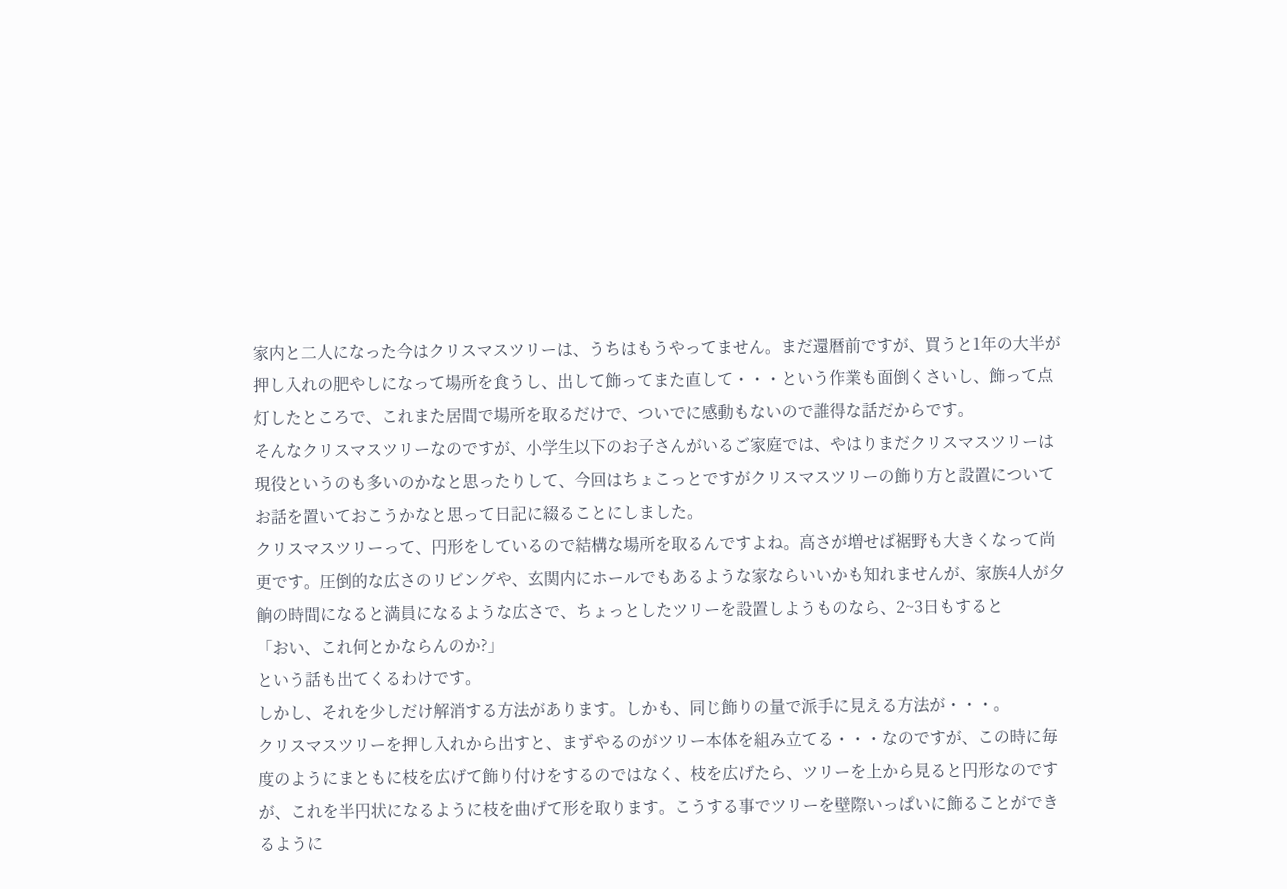家内と二人になった今はクリスマスツリーは、うちはもうやってません。まだ還暦前ですが、買うと1年の大半が押し入れの肥やしになって場所を食うし、出して飾ってまた直して・・・という作業も面倒くさいし、飾って点灯したところで、これまた居間で場所を取るだけで、ついでに感動もないので誰得な話だからです。
そんなクリスマスツリーなのですが、小学生以下のお子さんがいるご家庭では、やはりまだクリスマスツリーは現役というのも多いのかなと思ったりして、今回はちょこっとですがクリスマスツリーの飾り方と設置についてお話を置いておこうかなと思って日記に綴ることにしました。
クリスマスツリーって、円形をしているので結構な場所を取るんですよね。高さが増せば裾野も大きくなって尚更です。圧倒的な広さのリビングや、玄関内にホールでもあるような家ならいいかも知れませんが、家族4人が夕餉の時間になると満員になるような広さで、ちょっとしたツリーを設置しようものなら、2~3日もすると
「おい、これ何とかならんのか?」
という話も出てくるわけです。
しかし、それを少しだけ解消する方法があります。しかも、同じ飾りの量で派手に見える方法が・・・。
クリスマスツリーを押し入れから出すと、まずやるのがツリー本体を組み立てる・・・なのですが、この時に毎度のようにまともに枝を広げて飾り付けをするのではなく、枝を広げたら、ツリーを上から見ると円形なのですが、これを半円状になるように枝を曲げて形を取ります。こうする事でツリーを壁際いっぱいに飾ることができるように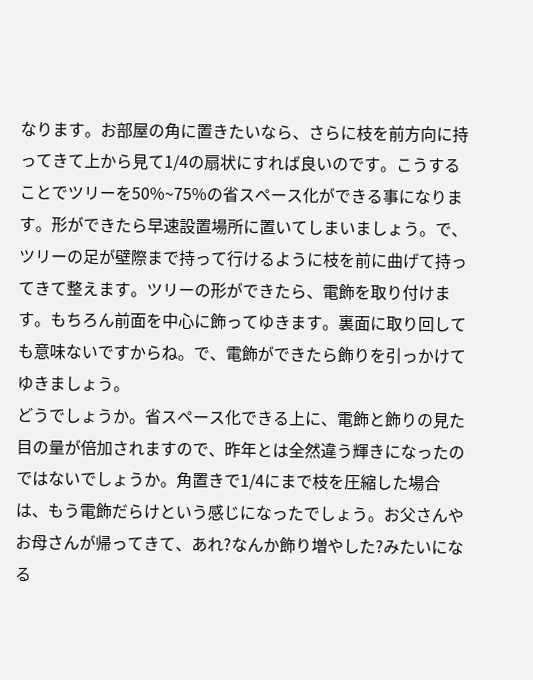なります。お部屋の角に置きたいなら、さらに枝を前方向に持ってきて上から見て1/4の扇状にすれば良いのです。こうすることでツリーを50%~75%の省スペース化ができる事になります。形ができたら早速設置場所に置いてしまいましょう。で、ツリーの足が壁際まで持って行けるように枝を前に曲げて持ってきて整えます。ツリーの形ができたら、電飾を取り付けます。もちろん前面を中心に飾ってゆきます。裏面に取り回しても意味ないですからね。で、電飾ができたら飾りを引っかけてゆきましょう。
どうでしょうか。省スペース化できる上に、電飾と飾りの見た目の量が倍加されますので、昨年とは全然違う輝きになったのではないでしょうか。角置きで1/4にまで枝を圧縮した場合は、もう電飾だらけという感じになったでしょう。お父さんやお母さんが帰ってきて、あれ?なんか飾り増やした?みたいになる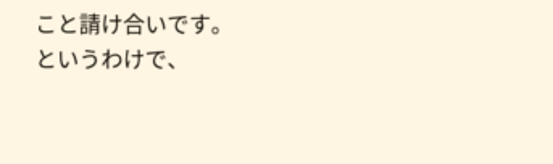こと請け合いです。
というわけで、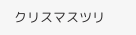クリスマスツリ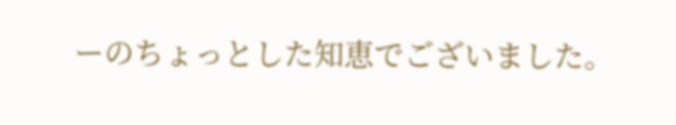ーのちょっとした知恵でございました。